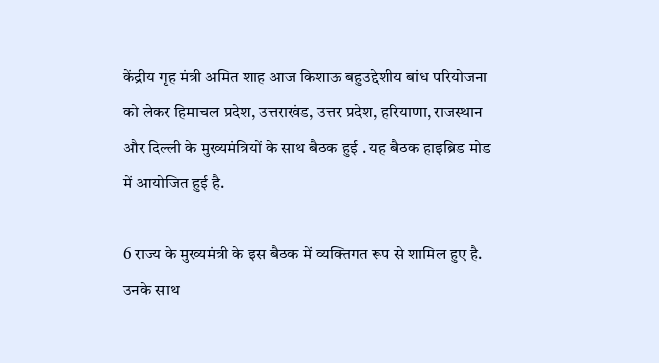केंद्रीय गृह मंत्री अमित शाह आज किशाऊ बहुउद्देशीय बांध परियोजना को लेकर हिमाचल प्रदेश, उत्तराखंड, उत्तर प्रदेश, हरियाणा, राजस्थान और दिल्ली के मुख्यमंत्रियों के साथ बैठक हुई . यह बैठक हाइब्रिड मोड में आयोजित हुई है.

6 राज्य के मुख्यमंत्री के इस बैठक में व्यक्तिगत रूप से शामिल हुए है. उनके साथ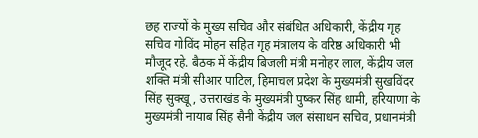छह राज्यों के मुख्य सचिव और संबंधित अधिकारी, केंद्रीय गृह सचिव गोविंद मोहन सहित गृह मंत्रालय के वरिष्ठ अधिकारी भी मौजूद रहे. बैठक में केंद्रीय बिजली मंत्री मनोहर लाल, केंद्रीय जल शक्ति मंत्री सीआर पाटिल, हिमाचल प्रदेश के मुख्यमंत्री सुखविंदर सिंह सुक्खू, उत्तराखंड के मुख्यमंत्री पुष्कर सिंह धामी, हरियाणा के मुख्यमंत्री नायाब सिंह सैनी केंद्रीय जल संसाधन सचिव, प्रधानमंत्री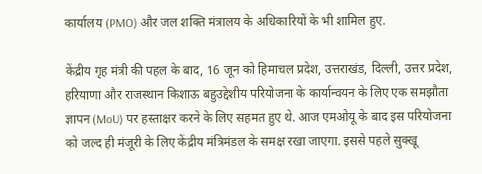कार्यालय (PMO) और जल शक्ति मंत्रालय के अधिकारियों के भी शामिल हुए.

केंद्रीय गृह मंत्री की पहल के बाद, 16 जून को हिमाचल प्रदेश, उत्तराखंड, दिल्ली, उत्तर प्रदेश, हरियाणा और राजस्थान किशाऊ बहुउद्देशीय परियोजना के कार्यान्वयन के लिए एक समझौता ज्ञापन (MoU) पर हस्ताक्षर करने के लिए सहमत हुए थे. आज एमओयू के बाद इस परियोजना को जल्द ही मंजूरी के लिए केंद्रीय मंत्रिमंडल के समक्ष रखा जाएगा. इससे पहले सुक्खू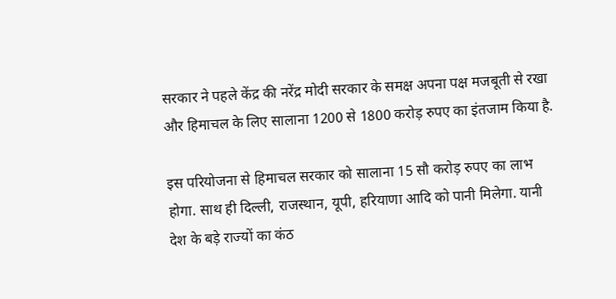सरकार ने पहले केंद्र की नरेंद्र मोदी सरकार के समक्ष अपना पक्ष मजबूती से रखा और हिमाचल के लिए सालाना 1200 से 1800 करोड़ रुपए का इंतजाम किया है.

इस परियोजना से हिमाचल सरकार को सालाना 15 सौ करोड़ रुपए का लाभ होगा. साथ ही दिल्ली, राजस्थान, यूपी, हरियाणा आदि को पानी मिलेगा. यानी देश के बड़े राज्यों का कंठ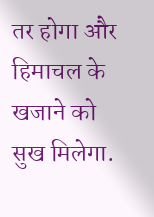तर होगा और हिमाचल के खजाने को सुख मिलेगा.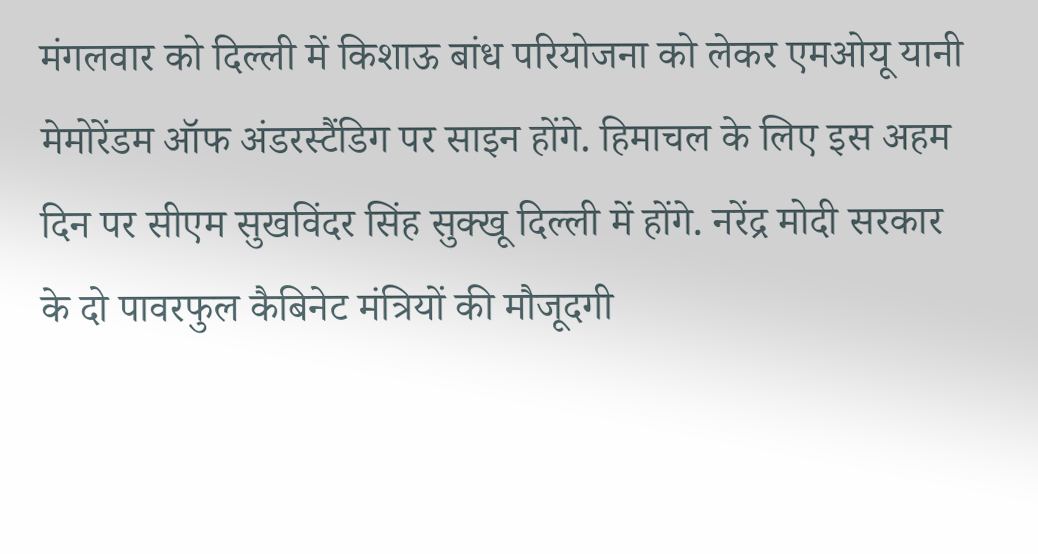मंगलवार को दिल्ली में किशाऊ बांध परियोजना को लेकर एमओयू यानी मेमोरेंडम ऑफ अंडरस्टैंडिग पर साइन होंगे. हिमाचल के लिए इस अहम दिन पर सीएम सुखविंदर सिंह सुक्खू दिल्ली में होंगे. नरेंद्र मोदी सरकार के दो पावरफुल कैबिनेट मंत्रियों की मौजूदगी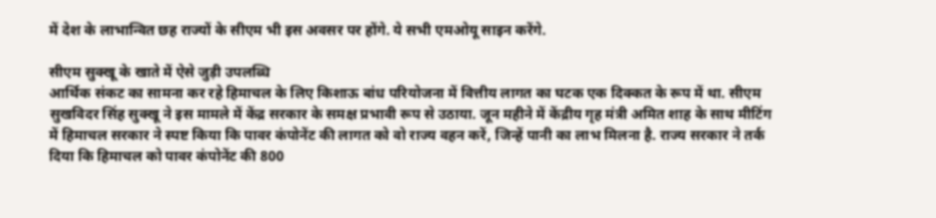में देश के लाभान्वित छह राज्यों के सीएम भी इस अवसर पर होंगे. ये सभी एमओयू साइन करेंगे.

सीएम सुक्खू के खाते में ऐसे जुड़ी उपलब्धि
आर्थिक संकट का सामना कर रहे हिमाचल के लिए किशाऊ बांध परियोजना में वित्तीय लागत का घटक एक दिक्कत के रूप में था. सीएम सुखविदर सिंह सुक्खू ने इस मामले में केंद्र सरकार के समक्ष प्रभावी रूप से उठाया. जून महीने में केंद्रीय गृह मंत्री अमित शाह के साथ मीटिंग में हिमाचल सरकार ने स्पष्ट किया कि पावर कंपोनेंट की लागत को वो राज्य वहन करें, जिन्हें पानी का लाभ मिलना है. राज्य सरकार ने तर्क दिया कि हिमाचल को पावर कंपोनेंट की 800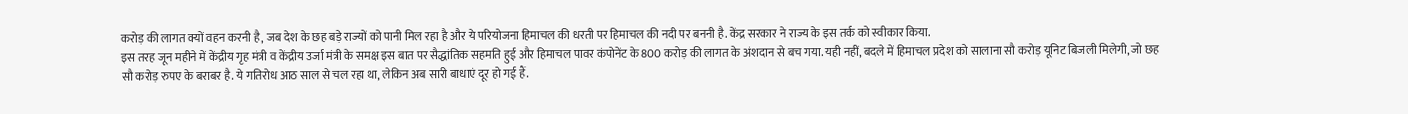करोड़ की लागत क्यों वहन करनी है, जब देश के छह बड़े राज्यों को पानी मिल रहा है और ये परियोजना हिमाचल की धरती पर हिमाचल की नदी पर बननी है. केंद्र सरकार ने राज्य के इस तर्क को स्वीकार किया.
इस तरह जून महीने में केंद्रीय गृह मंत्री व केंद्रीय उर्जा मंत्री के समक्ष इस बात पर सैद्धांतिक सहमति हुई और हिमाचल पावर कंपोनेंट के 800 करोड़ की लागत के अंशदान से बच गया. यही नहीं, बदले में हिमाचल प्रदेश को सालाना सौ करोड़ यूनिट बिजली मिलेगी, जो छह सौ करोड़ रुपए के बराबर है. ये गतिरोध आठ साल से चल रहा था, लेकिन अब सारी बाधाएं दूर हो गई हैं.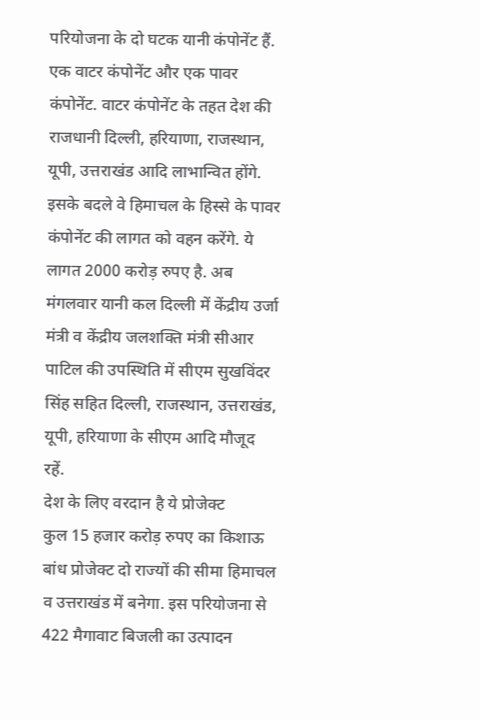परियोजना के दो घटक यानी कंपोनेंट हैं. एक वाटर कंपोनेंट और एक पावर कंपोनेंट. वाटर कंपोनेंट के तहत देश की राजधानी दिल्ली, हरियाणा, राजस्थान, यूपी, उत्तराखंड आदि लाभान्वित होंगे. इसके बदले वे हिमाचल के हिस्से के पावर कंपोनेंट की लागत को वहन करेंगे. ये लागत 2000 करोड़ रुपए है. अब मंगलवार यानी कल दिल्ली में केंद्रीय उर्जा मंत्री व केंद्रीय जलशक्ति मंत्री सीआर पाटिल की उपस्थिति में सीएम सुखविंदर सिंह सहित दिल्ली, राजस्थान, उत्तराखंड, यूपी, हरियाणा के सीएम आदि मौजूद रहें.
देश के लिए वरदान है ये प्रोजेक्ट
कुल 15 हजार करोड़ रुपए का किशाऊ बांध प्रोजेक्ट दो राज्यों की सीमा हिमाचल व उत्तराखंड में बनेगा. इस परियोजना से 422 मैगावाट बिजली का उत्पादन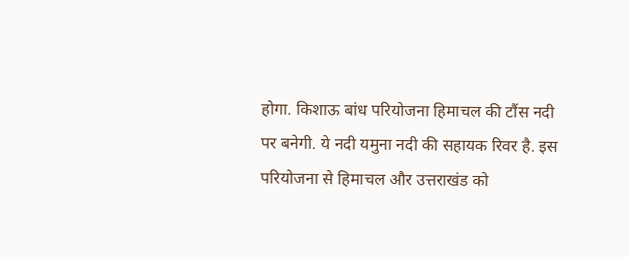होगा. किशाऊ बांध परियोजना हिमाचल की टौंस नदी पर बनेगी. ये नदी यमुना नदी की सहायक रिवर है. इस परियोजना से हिमाचल और उत्तराखंड को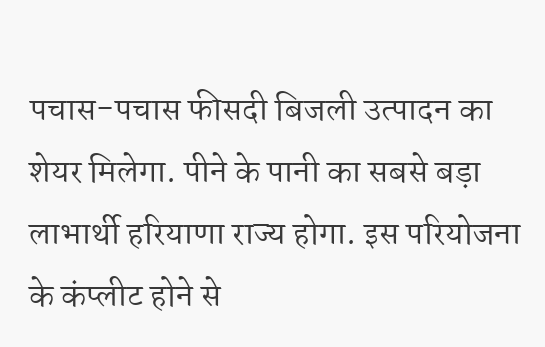पचास-पचास फीसदी बिजली उत्पादन का शेयर मिलेगा. पीने के पानी का सबसे बड़ा लाभार्थी हरियाणा राज्य होगा. इस परियोजना के कंप्लीट होने से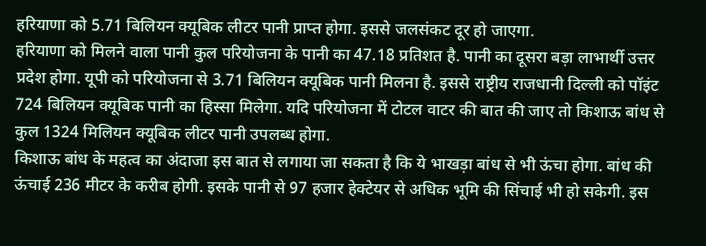हरियाणा को 5.71 बिलियन क्यूबिक लीटर पानी प्राप्त होगा. इससे जलसंकट दूर हो जाएगा.
हरियाणा को मिलने वाला पानी कुल परियोजना के पानी का 47.18 प्रतिशत है. पानी का दूसरा बड़ा लाभार्थी उत्तर प्रदेश होगा. यूपी को परियोजना से 3.71 बिलियन क्यूबिक पानी मिलना है. इससे राष्ट्रीय राजधानी दिल्ली को पॉइंट 724 बिलियन क्यूबिक पानी का हिस्सा मिलेगा. यदि परियोजना में टोटल वाटर की बात की जाए तो किशाऊ बांध से कुल 1324 मिलियन क्यूबिक लीटर पानी उपलब्ध होगा.
किशाऊ बांध के महत्व का अंदाजा इस बात से लगाया जा सकता है कि ये भाखड़ा बांध से भी ऊंचा होगा. बांध की ऊंचाई 236 मीटर के करीब होगी. इसके पानी से 97 हजार हेक्टेयर से अधिक भूमि की सिंचाई भी हो सकेगी. इस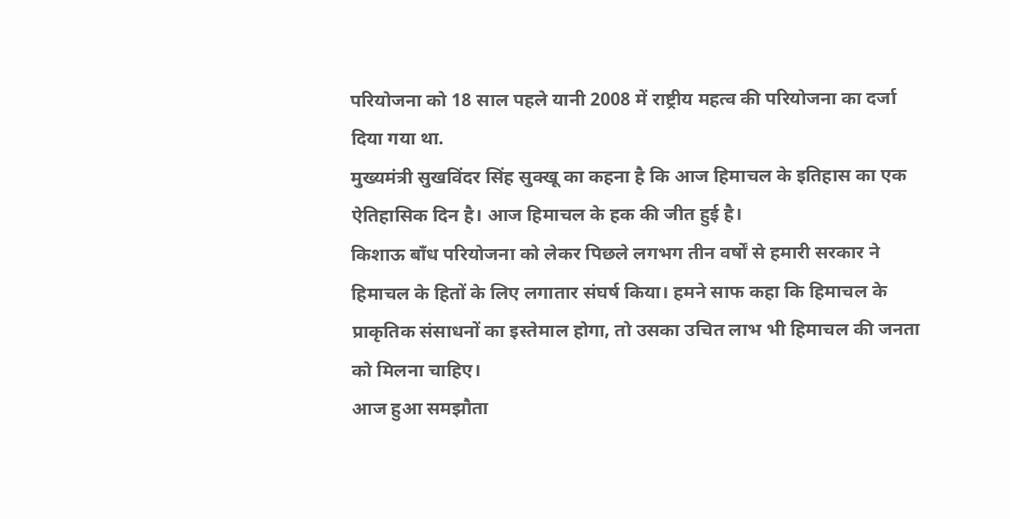परियोजना को 18 साल पहले यानी 2008 में राष्ट्रीय महत्व की परियोजना का दर्जा दिया गया था.
मुख्यमंत्री सुखविंदर सिंह सुक्खू का कहना है कि आज हिमाचल के इतिहास का एक ऐतिहासिक दिन है। आज हिमाचल के हक की जीत हुई है।
किशाऊ बाँध परियोजना को लेकर पिछले लगभग तीन वर्षों से हमारी सरकार ने हिमाचल के हितों के लिए लगातार संघर्ष किया। हमने साफ कहा कि हिमाचल के प्राकृतिक संसाधनों का इस्तेमाल होगा, तो उसका उचित लाभ भी हिमाचल की जनता को मिलना चाहिए।
आज हुआ समझौता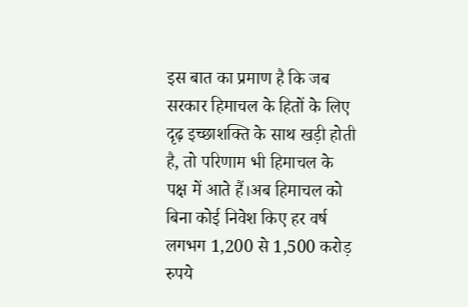इस बात का प्रमाण है कि जब सरकार हिमाचल के हितों के लिए दृढ़ इच्छाशक्ति के साथ खड़ी होती है, तो परिणाम भी हिमाचल के पक्ष में आते हैं।अब हिमाचल को बिना कोई निवेश किए हर वर्ष लगभग 1,200 से 1,500 करोड़ रुपये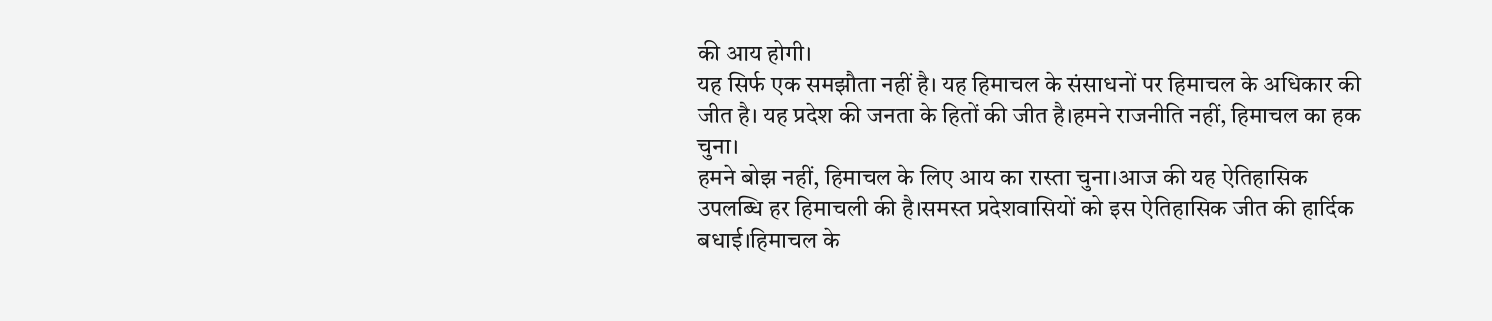की आय होगी।
यह सिर्फ एक समझौता नहीं है। यह हिमाचल के संसाधनों पर हिमाचल के अधिकार की जीत है। यह प्रदेश की जनता के हितों की जीत है।हमने राजनीति नहीं, हिमाचल का हक चुना।
हमने बोझ नहीं, हिमाचल के लिए आय का रास्ता चुना।आज की यह ऐतिहासिक उपलब्धि हर हिमाचली की है।समस्त प्रदेशवासियों को इस ऐतिहासिक जीत की हार्दिक बधाई।हिमाचल के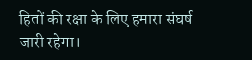हितों की रक्षा के लिए हमारा संघर्ष जारी रहेगा।